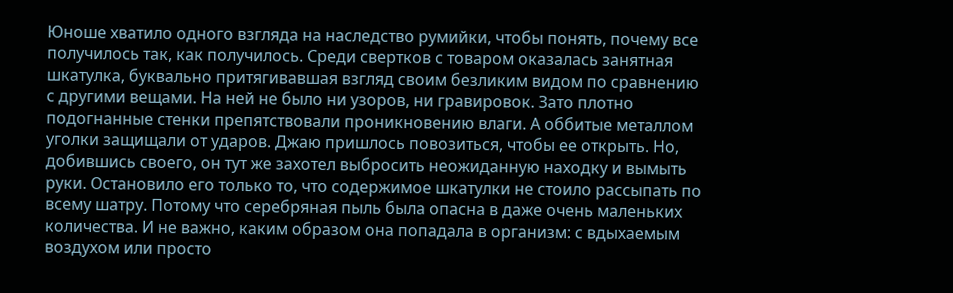Юноше хватило одного взгляда на наследство румийки, чтобы понять, почему все получилось так, как получилось. Среди свертков с товаром оказалась занятная шкатулка, буквально притягивавшая взгляд своим безликим видом по сравнению с другими вещами. На ней не было ни узоров, ни гравировок. Зато плотно подогнанные стенки препятствовали проникновению влаги. А оббитые металлом уголки защищали от ударов. Джаю пришлось повозиться, чтобы ее открыть. Но, добившись своего, он тут же захотел выбросить неожиданную находку и вымыть руки. Остановило его только то, что содержимое шкатулки не стоило рассыпать по всему шатру. Потому что серебряная пыль была опасна в даже очень маленьких количества. И не важно, каким образом она попадала в организм: с вдыхаемым воздухом или просто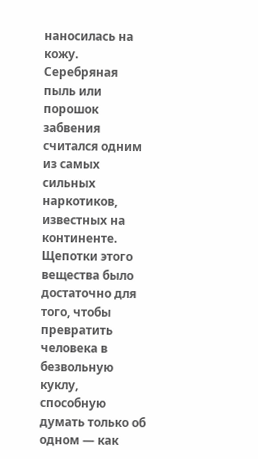наносилась на кожу.
Серебряная пыль или порошок забвения считался одним из самых сильных наркотиков, известных на континенте. Щепотки этого вещества было достаточно для того, чтобы превратить человека в безвольную куклу, способную думать только об одном — как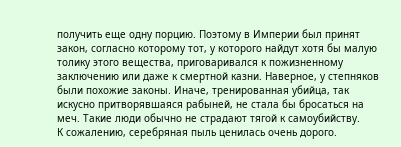получить еще одну порцию. Поэтому в Империи был принят закон, согласно которому тот, у которого найдут хотя бы малую толику этого вещества, приговаривался к пожизненному заключению или даже к смертной казни. Наверное, у степняков были похожие законы. Иначе, тренированная убийца, так искусно притворявшаяся рабыней, не стала бы бросаться на меч. Такие люди обычно не страдают тягой к самоубийству.
К сожалению, серебряная пыль ценилась очень дорого.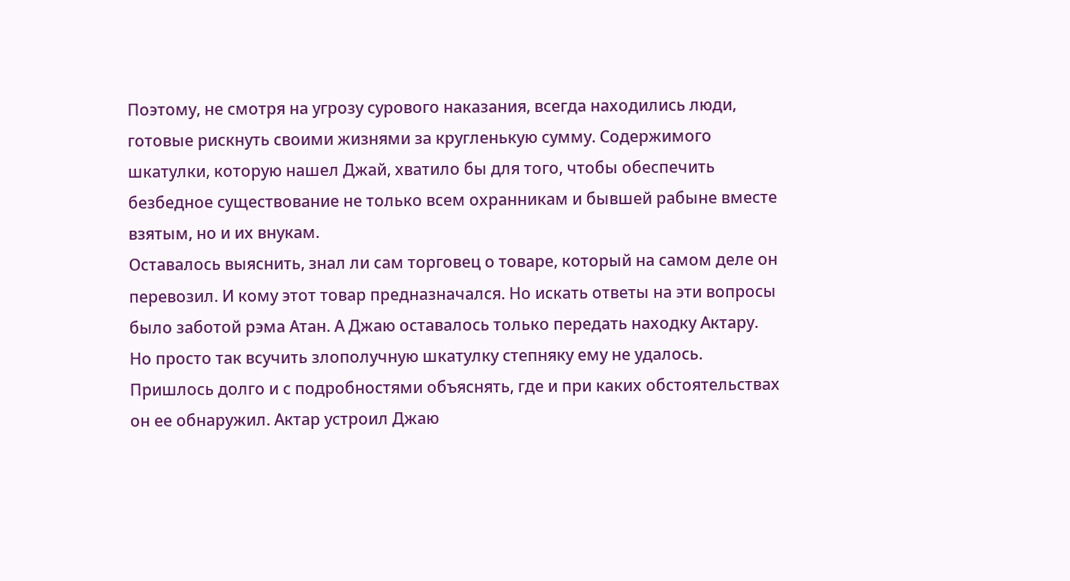Поэтому, не смотря на угрозу сурового наказания, всегда находились люди, готовые рискнуть своими жизнями за кругленькую сумму. Содержимого шкатулки, которую нашел Джай, хватило бы для того, чтобы обеспечить безбедное существование не только всем охранникам и бывшей рабыне вместе взятым, но и их внукам.
Оставалось выяснить, знал ли сам торговец о товаре, который на самом деле он перевозил. И кому этот товар предназначался. Но искать ответы на эти вопросы было заботой рэма Атан. А Джаю оставалось только передать находку Актару.
Но просто так всучить злополучную шкатулку степняку ему не удалось. Пришлось долго и с подробностями объяснять, где и при каких обстоятельствах он ее обнаружил. Актар устроил Джаю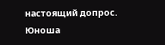настоящий допрос. Юноша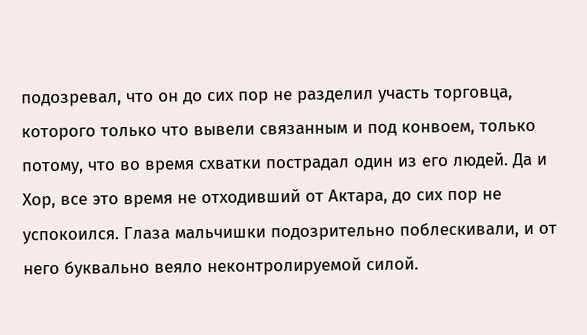подозревал, что он до сих пор не разделил участь торговца, которого только что вывели связанным и под конвоем, только потому, что во время схватки пострадал один из его людей. Да и Хор, все это время не отходивший от Актара, до сих пор не успокоился. Глаза мальчишки подозрительно поблескивали, и от него буквально веяло неконтролируемой силой.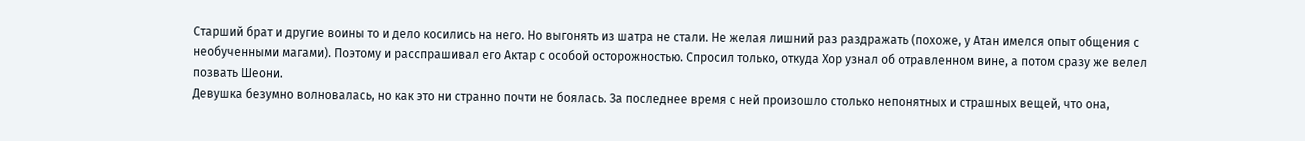Старший брат и другие воины то и дело косились на него. Но выгонять из шатра не стали. Не желая лишний раз раздражать (похоже, у Атан имелся опыт общения с необученными магами). Поэтому и расспрашивал его Актар с особой осторожностью. Спросил только, откуда Хор узнал об отравленном вине, а потом сразу же велел позвать Шеони.
Девушка безумно волновалась, но как это ни странно почти не боялась. За последнее время с ней произошло столько непонятных и страшных вещей, что она,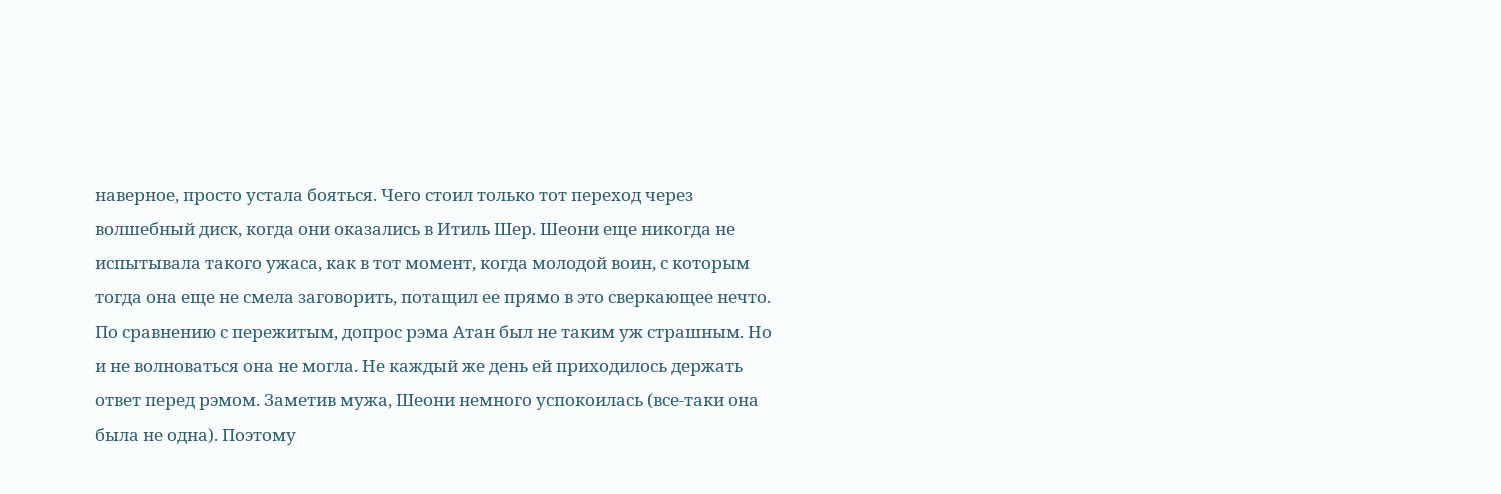наверное, просто устала бояться. Чего стоил только тот переход через волшебный диск, когда они оказались в Итиль Шер. Шеони еще никогда не испытывала такого ужаса, как в тот момент, когда молодой воин, с которым тогда она еще не смела заговорить, потащил ее прямо в это сверкающее нечто. По сравнению с пережитым, допрос рэма Атан был не таким уж страшным. Но и не волноваться она не могла. Не каждый же день ей приходилось держать ответ перед рэмом. Заметив мужа, Шеони немного успокоилась (все-таки она была не одна). Поэтому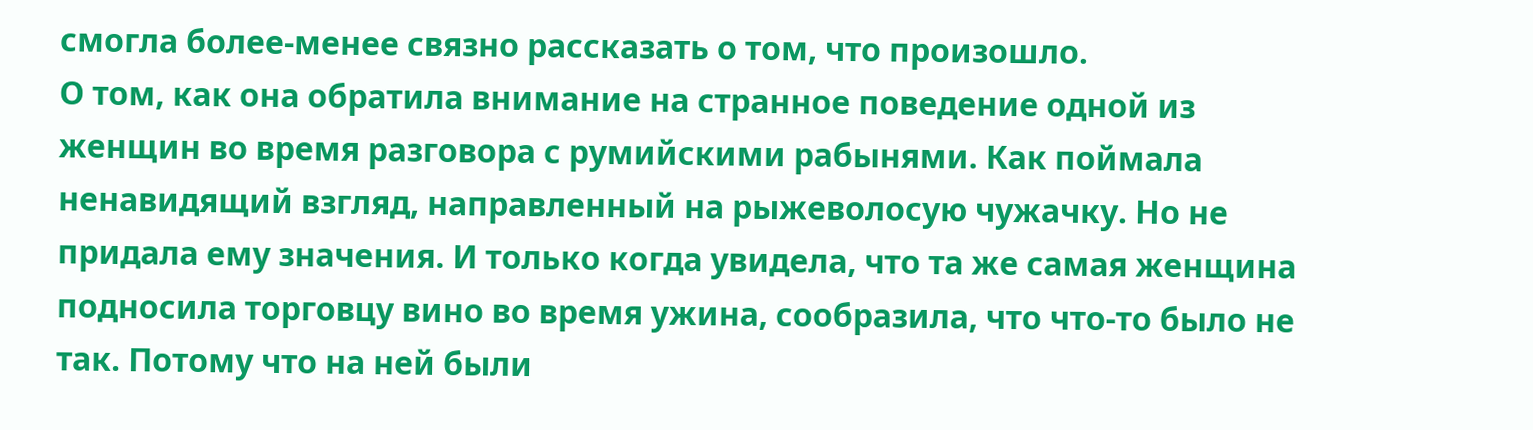смогла более-менее связно рассказать о том, что произошло.
О том, как она обратила внимание на странное поведение одной из женщин во время разговора с румийскими рабынями. Как поймала ненавидящий взгляд, направленный на рыжеволосую чужачку. Но не придала ему значения. И только когда увидела, что та же самая женщина подносила торговцу вино во время ужина, сообразила, что что-то было не так. Потому что на ней были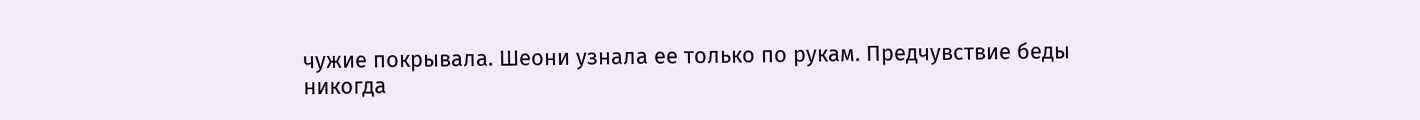чужие покрывала. Шеони узнала ее только по рукам. Предчувствие беды никогда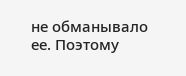не обманывало ее. Поэтому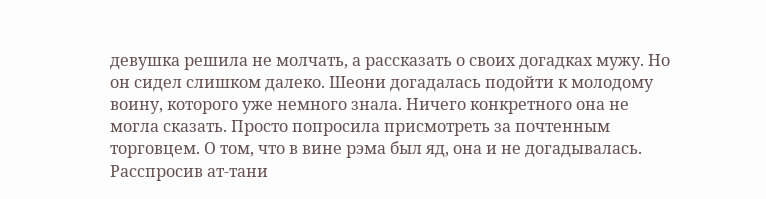девушка решила не молчать, а рассказать о своих догадках мужу. Но он сидел слишком далеко. Шеони догадалась подойти к молодому воину, которого уже немного знала. Ничего конкретного она не могла сказать. Просто попросила присмотреть за почтенным торговцем. О том, что в вине рэма был яд, она и не догадывалась.
Расспросив ат-тани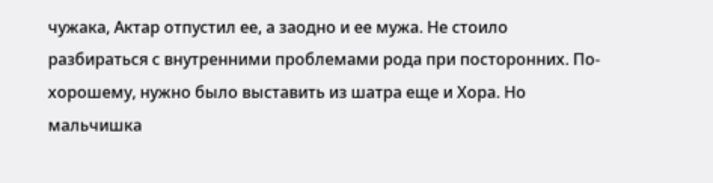чужака, Актар отпустил ее, а заодно и ее мужа. Не стоило разбираться с внутренними проблемами рода при посторонних. По-хорошему, нужно было выставить из шатра еще и Хора. Но мальчишка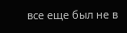все еще был не в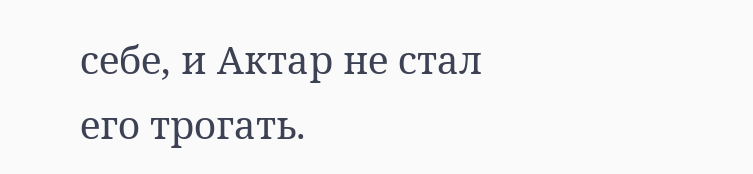себе, и Актар не стал его трогать.